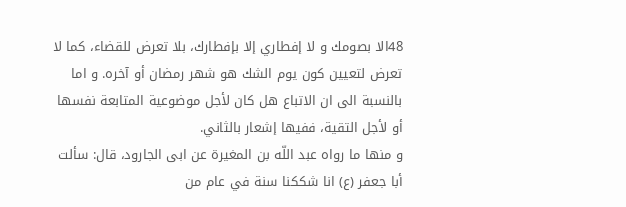48الا بصومك و لا إفطاري إلا بإفطارك، بلا تعرض للقضاء، كما لا تعرض لتعيين كون يوم الشك هو شهر رمضان أو آخره. و اما بالنسبة الى ان الاتباع هل كان لأجل موضوعية المتابعة نفسها أو لأجل التقية، ففيها إشعار بالثاني.
و منها ما رواه عبد اللّه بن المغيرة عن ابى الجارود، قال: سألت أبا جعفر (ع) انا شككنا سنة في عام من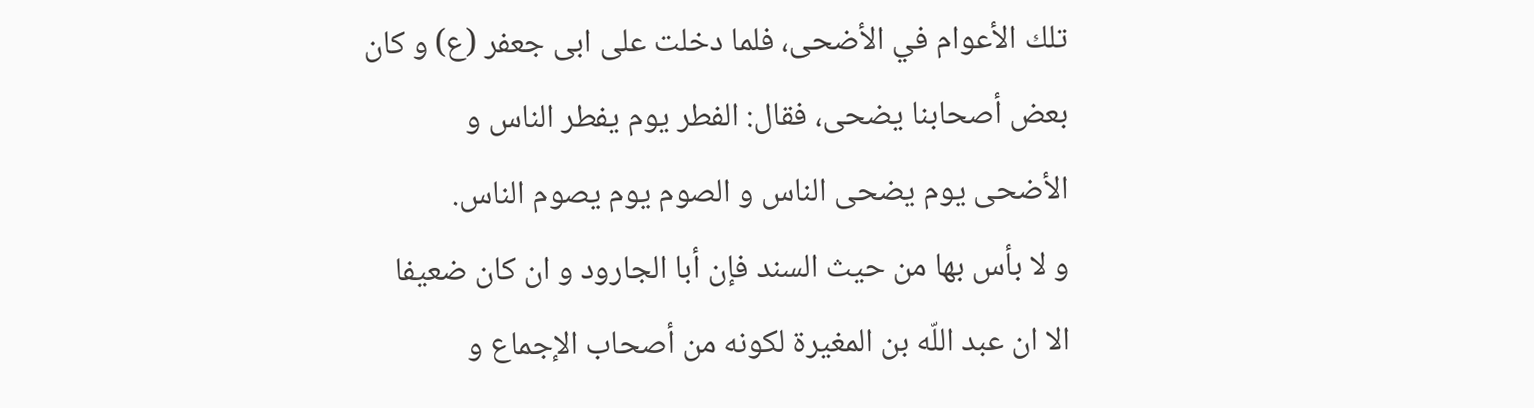تلك الأعوام في الأضحى، فلما دخلت على ابى جعفر (ع) و كان بعض أصحابنا يضحى، فقال: الفطر يوم يفطر الناس و الأضحى يوم يضحى الناس و الصوم يوم يصوم الناس.
و لا بأس بها من حيث السند فإن أبا الجارود و ان كان ضعيفا الا ان عبد اللّه بن المغيرة لكونه من أصحاب الإجماع و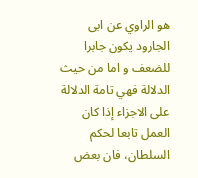هو الراوي عن ابى الجارود يكون جابرا للضعف و اما من حيث الدلالة فهي تامة الدلالة على الاجزاء إذا كان العمل تابعا لحكم السلطان، فان بعض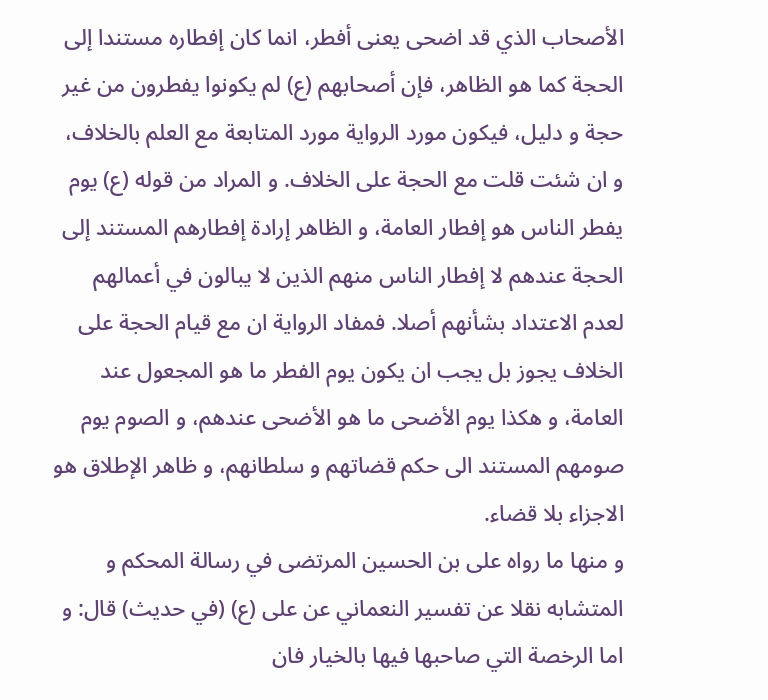الأصحاب الذي قد اضحى يعنى أفطر، انما كان إفطاره مستندا إلى الحجة كما هو الظاهر، فإن أصحابهم (ع) لم يكونوا يفطرون من غير حجة و دليل، فيكون مورد الرواية مورد المتابعة مع العلم بالخلاف، و ان شئت قلت مع الحجة على الخلاف. و المراد من قوله (ع) يوم يفطر الناس هو إفطار العامة، و الظاهر إرادة إفطارهم المستند إلى الحجة عندهم لا إفطار الناس منهم الذين لا يبالون في أعمالهم لعدم الاعتداد بشأنهم أصلا. فمفاد الرواية ان مع قيام الحجة على الخلاف يجوز بل يجب ان يكون يوم الفطر ما هو المجعول عند العامة، و هكذا يوم الأضحى ما هو الأضحى عندهم، و الصوم يوم صومهم المستند الى حكم قضاتهم و سلطانهم، و ظاهر الإطلاق هو الاجزاء بلا قضاء.
و منها ما رواه على بن الحسين المرتضى في رسالة المحكم و المتشابه نقلا عن تفسير النعماني عن على (ع) (في حديث) قال: و اما الرخصة التي صاحبها فيها بالخيار فان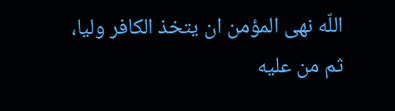اللّه نهى المؤمن ان يتخذ الكافر وليا، ثم من عليه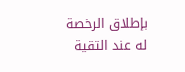بإطلاق الرخصة له عند التقية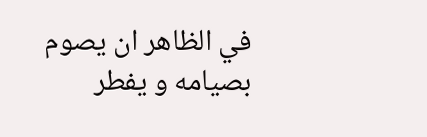في الظاهر ان يصوم بصيامه و يفطر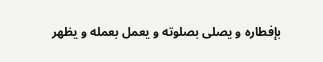بإفطاره و يصلى بصلوته و يعمل بعمله و يظهر